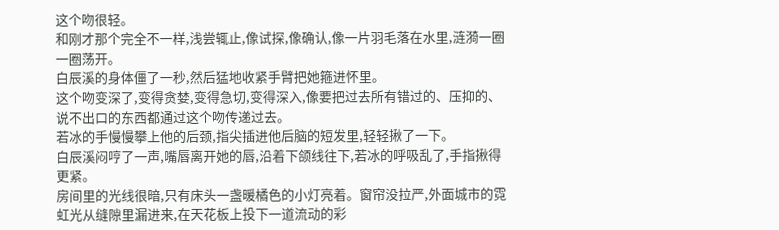这个吻很轻。
和刚才那个完全不一样,浅尝辄止,像试探,像确认,像一片羽毛落在水里,涟漪一圈一圈荡开。
白辰溪的身体僵了一秒,然后猛地收紧手臂把她箍进怀里。
这个吻变深了,变得贪婪,变得急切,变得深入,像要把过去所有错过的、压抑的、说不出口的东西都通过这个吻传递过去。
若冰的手慢慢攀上他的后颈,指尖插进他后脑的短发里,轻轻揪了一下。
白辰溪闷哼了一声,嘴唇离开她的唇,沿着下颌线往下,若冰的呼吸乱了,手指揪得更紧。
房间里的光线很暗,只有床头一盏暖橘色的小灯亮着。窗帘没拉严,外面城市的霓虹光从缝隙里漏进来,在天花板上投下一道流动的彩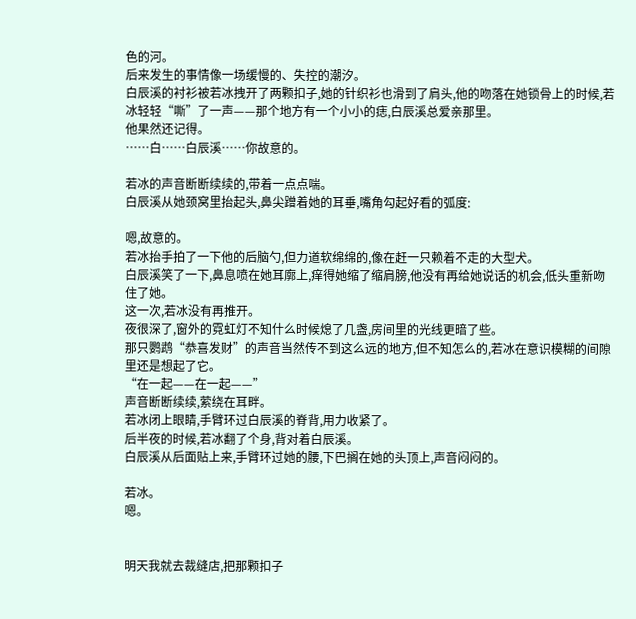色的河。
后来发生的事情像一场缓慢的、失控的潮汐。
白辰溪的衬衫被若冰拽开了两颗扣子,她的针织衫也滑到了肩头,他的吻落在她锁骨上的时候,若冰轻轻“嘶”了一声——那个地方有一个小小的痣,白辰溪总爱亲那里。
他果然还记得。
……白……白辰溪……你故意的。

若冰的声音断断续续的,带着一点点喘。
白辰溪从她颈窝里抬起头,鼻尖蹭着她的耳垂,嘴角勾起好看的弧度:

嗯,故意的。
若冰抬手拍了一下他的后脑勺,但力道软绵绵的,像在赶一只赖着不走的大型犬。
白辰溪笑了一下,鼻息喷在她耳廓上,痒得她缩了缩肩膀,他没有再给她说话的机会,低头重新吻住了她。
这一次,若冰没有再推开。
夜很深了,窗外的霓虹灯不知什么时候熄了几盏,房间里的光线更暗了些。
那只鹦鹉“恭喜发财”的声音当然传不到这么远的地方,但不知怎么的,若冰在意识模糊的间隙里还是想起了它。
“在一起——在一起——”
声音断断续续,萦绕在耳畔。
若冰闭上眼睛,手臂环过白辰溪的脊背,用力收紧了。
后半夜的时候,若冰翻了个身,背对着白辰溪。
白辰溪从后面贴上来,手臂环过她的腰,下巴搁在她的头顶上,声音闷闷的。

若冰。
嗯。


明天我就去裁缝店,把那颗扣子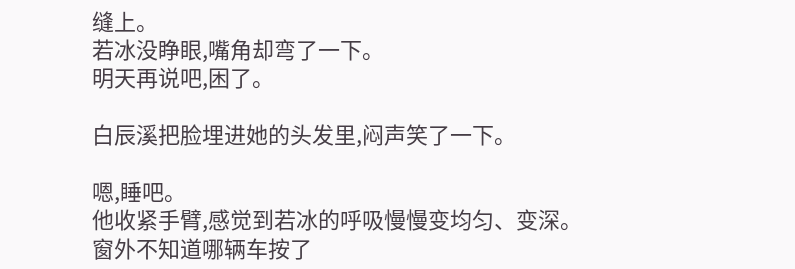缝上。
若冰没睁眼,嘴角却弯了一下。
明天再说吧,困了。

白辰溪把脸埋进她的头发里,闷声笑了一下。

嗯,睡吧。
他收紧手臂,感觉到若冰的呼吸慢慢变均匀、变深。
窗外不知道哪辆车按了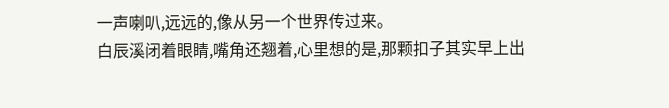一声喇叭,远远的,像从另一个世界传过来。
白辰溪闭着眼睛,嘴角还翘着,心里想的是,那颗扣子其实早上出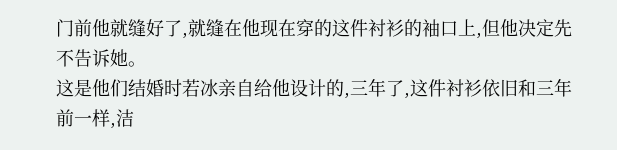门前他就缝好了,就缝在他现在穿的这件衬衫的袖口上,但他决定先不告诉她。
这是他们结婚时若冰亲自给他设计的,三年了,这件衬衫依旧和三年前一样,洁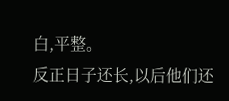白,平整。
反正日子还长,以后他们还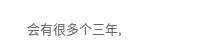会有很多个三年,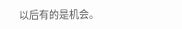以后有的是机会。